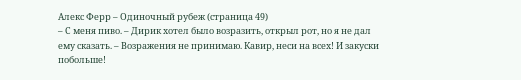Алекс Ферр – Одиночный рубеж (страница 49)
– С меня пиво. – Дирик хотел было возразить, открыл рот, но я не дал ему сказать. – Возражения не принимаю. Кавир, неси на всех! И закуски побольше!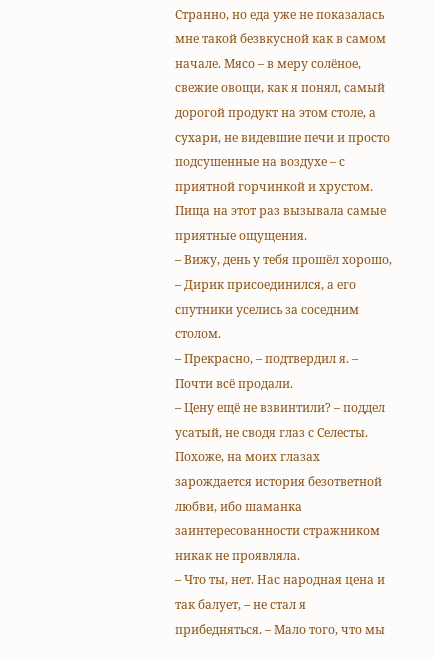Странно, но еда уже не показалась мне такой безвкусной как в самом начале. Мясо – в меру солёное, свежие овощи, как я понял, самый дорогой продукт на этом столе, а сухари, не видевшие печи и просто подсушенные на воздухе – с приятной горчинкой и хрустом. Пища на этот раз вызывала самые приятные ощущения.
– Вижу, день у тебя прошёл хорошо, – Дирик присоединился, а его спутники уселись за соседним столом.
– Прекрасно, – подтвердил я. – Почти всё продали.
– Цену ещё не взвинтили? – поддел усатый, не сводя глаз с Селесты. Похоже, на моих глазах зарождается история безответной любви, ибо шаманка заинтересованности стражником никак не проявляла.
– Что ты, нет. Нас народная цена и так балует, – не стал я прибедняться. – Мало того, что мы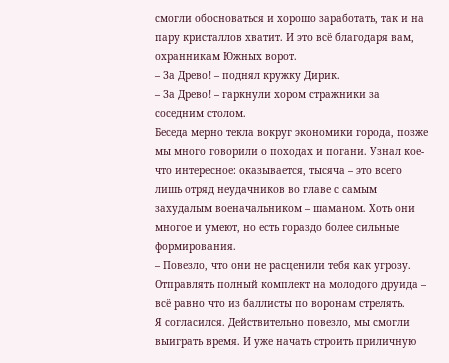смогли обосноваться и хорошо заработать, так и на пару кристаллов хватит. И это всё благодаря вам, охранникам Южных ворот.
– За Древо! – поднял кружку Дирик.
– За Древо! – гаркнули хором стражники за соседним столом.
Беседа мерно текла вокруг экономики города, позже мы много говорили о походах и погани. Узнал кое-что интересное: оказывается, тысяча – это всего лишь отряд неудачников во главе с самым захудалым военачальником – шаманом. Хоть они многое и умеют, но есть гораздо более сильные формирования.
– Повезло, что они не расценили тебя как угрозу. Отправлять полный комплект на молодого друида – всё равно что из баллисты по воронам стрелять.
Я согласился. Действительно повезло, мы смогли выиграть время. И уже начать строить приличную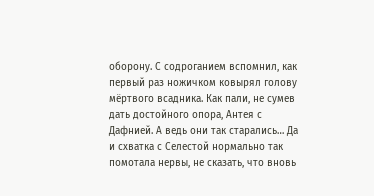оборону. С содроганием вспомнил, как первый раз ножичком ковырял голову мёртвого всадника. Как пали, не сумев дать достойного опора, Антея с Дафнией. А ведь они так старались… Да и схватка с Селестой нормально так помотала нервы, не сказать, что вновь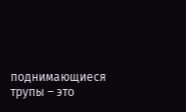поднимающиеся трупы – это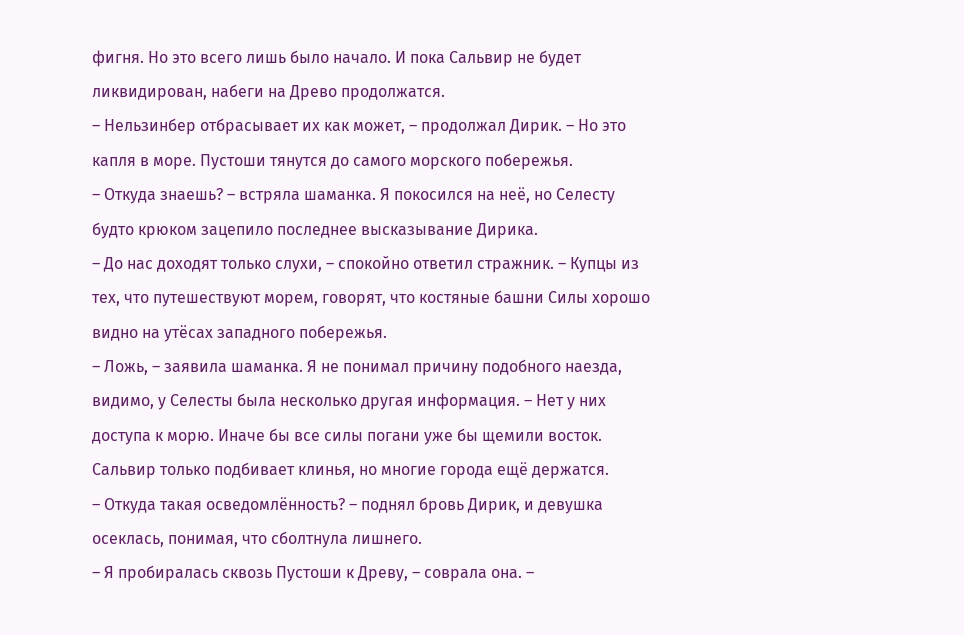фигня. Но это всего лишь было начало. И пока Сальвир не будет ликвидирован, набеги на Древо продолжатся.
– Нельзинбер отбрасывает их как может, – продолжал Дирик. – Но это капля в море. Пустоши тянутся до самого морского побережья.
– Откуда знаешь? – встряла шаманка. Я покосился на неё, но Селесту будто крюком зацепило последнее высказывание Дирика.
– До нас доходят только слухи, – спокойно ответил стражник. – Купцы из тех, что путешествуют морем, говорят, что костяные башни Силы хорошо видно на утёсах западного побережья.
– Ложь, – заявила шаманка. Я не понимал причину подобного наезда, видимо, у Селесты была несколько другая информация. – Нет у них доступа к морю. Иначе бы все силы погани уже бы щемили восток. Сальвир только подбивает клинья, но многие города ещё держатся.
– Откуда такая осведомлённость? – поднял бровь Дирик, и девушка осеклась, понимая, что сболтнула лишнего.
– Я пробиралась сквозь Пустоши к Древу, – соврала она. –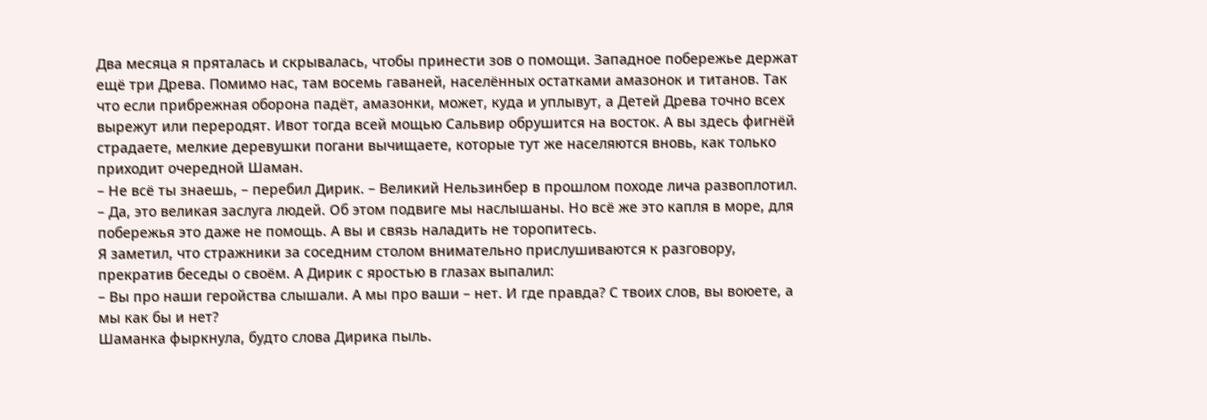Два месяца я пряталась и скрывалась, чтобы принести зов о помощи. Западное побережье держат ещё три Древа. Помимо нас, там восемь гаваней, населённых остатками амазонок и титанов. Так что если прибрежная оборона падёт, амазонки, может, куда и уплывут, а Детей Древа точно всех вырежут или переродят. Ивот тогда всей мощью Сальвир обрушится на восток. А вы здесь фигнёй страдаете, мелкие деревушки погани вычищаете, которые тут же населяются вновь, как только приходит очередной Шаман.
– Не всё ты знаешь, – перебил Дирик. – Великий Нельзинбер в прошлом походе лича развоплотил.
– Да, это великая заслуга людей. Об этом подвиге мы наслышаны. Но всё же это капля в море, для побережья это даже не помощь. А вы и связь наладить не торопитесь.
Я заметил, что стражники за соседним столом внимательно прислушиваются к разговору, прекратив беседы о своём. А Дирик с яростью в глазах выпалил:
– Вы про наши геройства слышали. А мы про ваши – нет. И где правда? С твоих слов, вы воюете, а мы как бы и нет?
Шаманка фыркнула, будто слова Дирика пыль.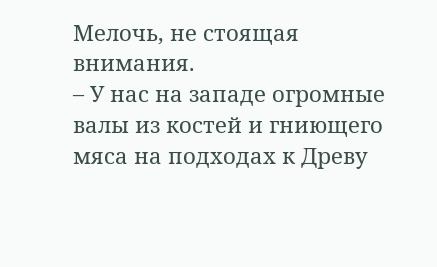Мелочь, не стоящая внимания.
– У нас на западе огромные валы из костей и гниющего мяса на подходах к Древу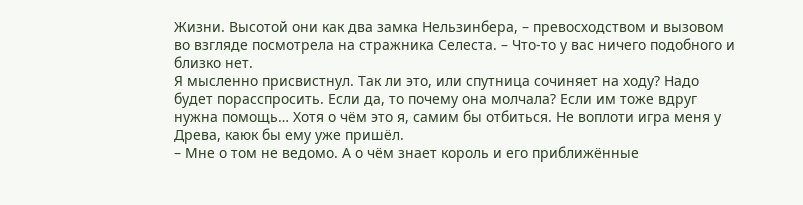Жизни. Высотой они как два замка Нельзинбера, – превосходством и вызовом во взгляде посмотрела на стражника Селеста. – Что-то у вас ничего подобного и близко нет.
Я мысленно присвистнул. Так ли это, или спутница сочиняет на ходу? Надо будет порасспросить. Если да, то почему она молчала? Если им тоже вдруг нужна помощь… Хотя о чём это я, самим бы отбиться. Не воплоти игра меня у Древа, каюк бы ему уже пришёл.
– Мне о том не ведомо. А о чём знает король и его приближённые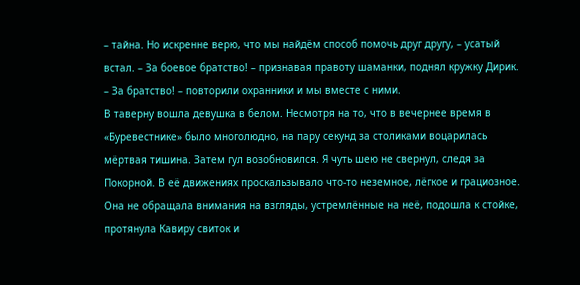– тайна. Но искренне верю, что мы найдём способ помочь друг другу, – усатый встал. – За боевое братство! – признавая правоту шаманки, поднял кружку Дирик.
– За братство! – повторили охранники и мы вместе с ними.
В таверну вошла девушка в белом. Несмотря на то, что в вечернее время в «Буревестнике» было многолюдно, на пару секунд за столиками воцарилась мёртвая тишина. Затем гул возобновился. Я чуть шею не свернул, следя за Покорной. В её движениях проскальзывало что-то неземное, лёгкое и грациозное. Она не обращала внимания на взгляды, устремлённые на неё, подошла к стойке, протянула Кавиру свиток и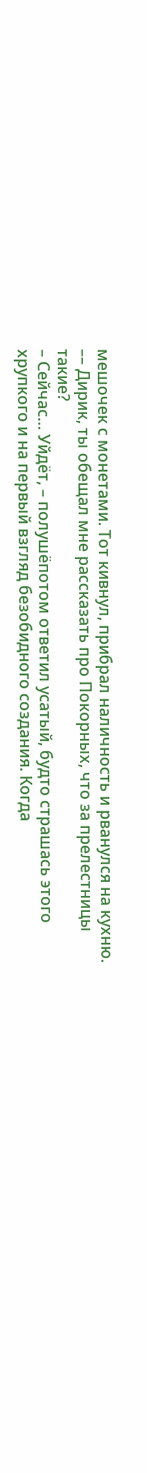мешочек с монетами. Тот кивнул, прибрал наличность и рванулся на кухню.
–– Дирик, ты обещал мне рассказать про Покорных, что за прелестницы такие?
– Сейчас… Уйдёт, – полушёпотом ответил усатый, будто страшась этого хрупкого и на первый взгляд безобидного создания. Когда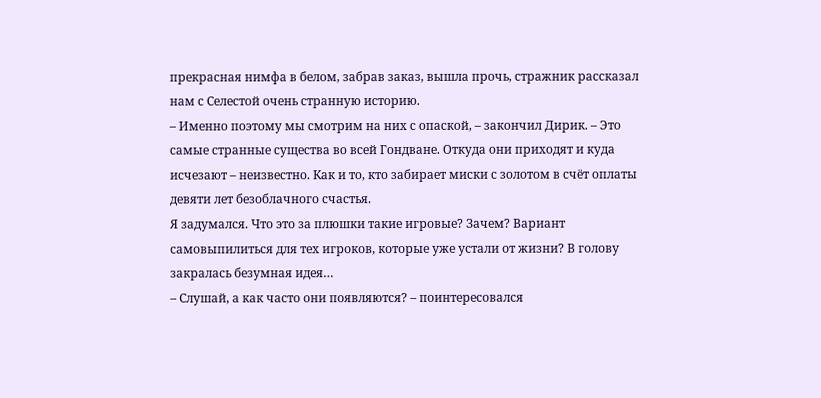прекрасная нимфа в белом, забрав заказ, вышла прочь, стражник рассказал нам с Селестой очень странную историю.
– Именно поэтому мы смотрим на них с опаской, – закончил Дирик. – Это самые странные существа во всей Гондване. Откуда они приходят и куда исчезают – неизвестно. Как и то, кто забирает миски с золотом в счёт оплаты девяти лет безоблачного счастья.
Я задумался. Что это за плюшки такие игровые? Зачем? Вариант самовыпилиться для тех игроков, которые уже устали от жизни? В голову закралась безумная идея…
– Слушай, а как часто они появляются? – поинтересовался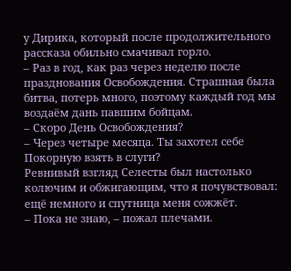у Дирика, который после продолжительного рассказа обильно смачивал горло.
– Раз в год, как раз через неделю после празднования Освобождения. Страшная была битва, потерь много, поэтому каждый год мы воздаём дань павшим бойцам.
– Скоро День Освобождения?
– Через четыре месяца. Ты захотел себе Покорную взять в слуги?
Ревнивый взгляд Селесты был настолько колючим и обжигающим, что я почувствовал: ещё немного и спутница меня сожжёт.
– Пока не знаю, – пожал плечами.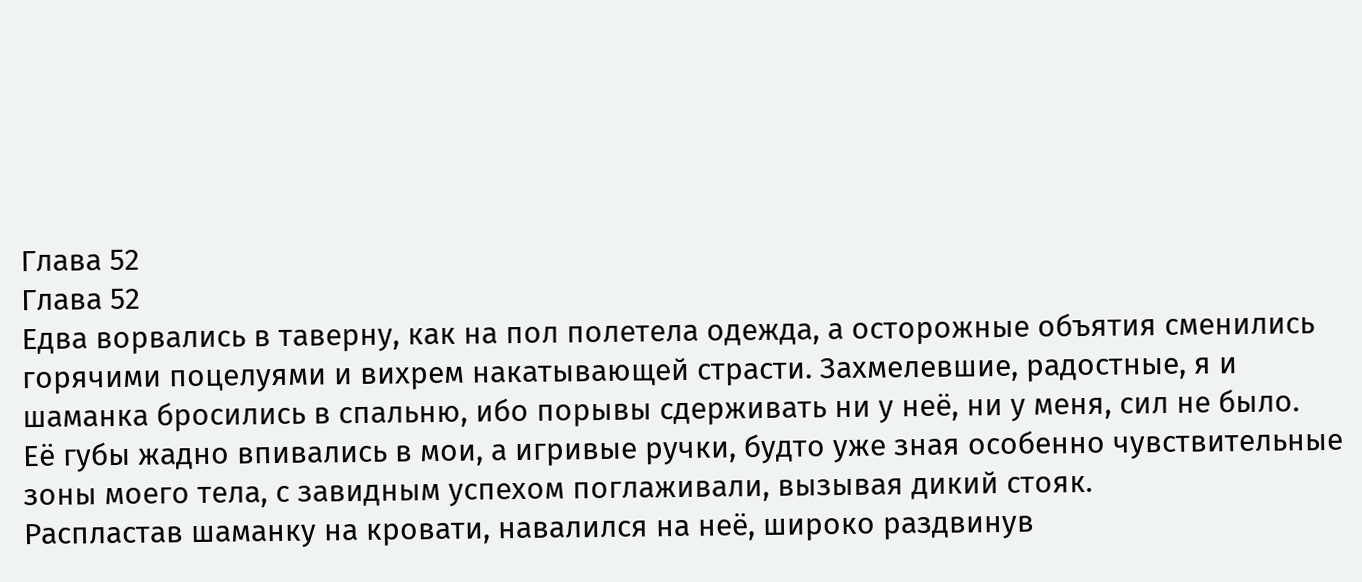Глава 52
Глава 52
Едва ворвались в таверну, как на пол полетела одежда, а осторожные объятия сменились горячими поцелуями и вихрем накатывающей страсти. Захмелевшие, радостные, я и шаманка бросились в спальню, ибо порывы сдерживать ни у неё, ни у меня, сил не было.
Её губы жадно впивались в мои, а игривые ручки, будто уже зная особенно чувствительные зоны моего тела, с завидным успехом поглаживали, вызывая дикий стояк.
Распластав шаманку на кровати, навалился на неё, широко раздвинув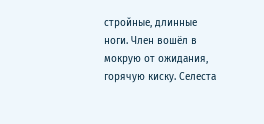стройные, длинные ноги. Член вошёл в мокрую от ожидания, горячую киску. Селеста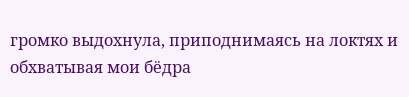громко выдохнула, приподнимаясь на локтях и обхватывая мои бёдра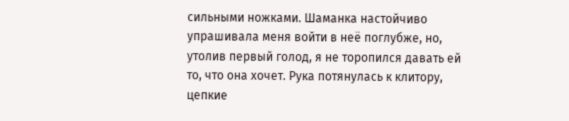сильными ножками. Шаманка настойчиво упрашивала меня войти в неё поглубже, но, утолив первый голод, я не торопился давать ей то, что она хочет. Рука потянулась к клитору, цепкие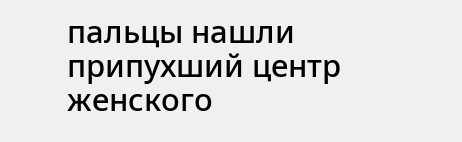пальцы нашли припухший центр женского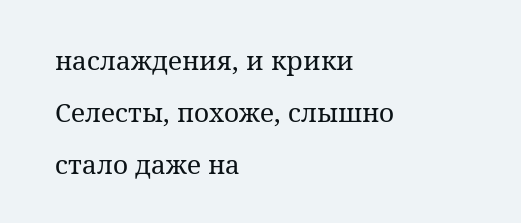наслаждения, и крики Селесты, похоже, слышно стало даже на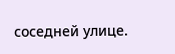соседней улице.